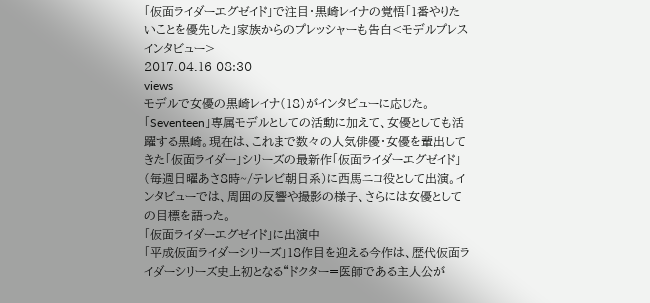「仮面ライダーエグゼイド」で注目・黒崎レイナの覚悟「1番やりたいことを優先した」家族からのプレッシャーも告白<モデルプレスインタビュー>
2017.04.16 08:30
views
モデルで女優の黒崎レイナ(18)がインタビューに応じた。「Seventeen」専属モデルとしての活動に加えて、女優としても活躍する黒崎。現在は、これまで数々の人気俳優・女優を輩出してきた「仮面ライダー」シリーズの最新作「仮面ライダーエグゼイド」(毎週日曜あさ8時~/テレビ朝日系)に西馬ニコ役として出演。インタビューでは、周囲の反響や撮影の様子、さらには女優としての目標を語った。
「仮面ライダーエグゼイド」に出演中
「平成仮面ライダーシリーズ」18作目を迎える今作は、歴代仮面ライダーシリーズ史上初となる“ドクター=医師である主人公が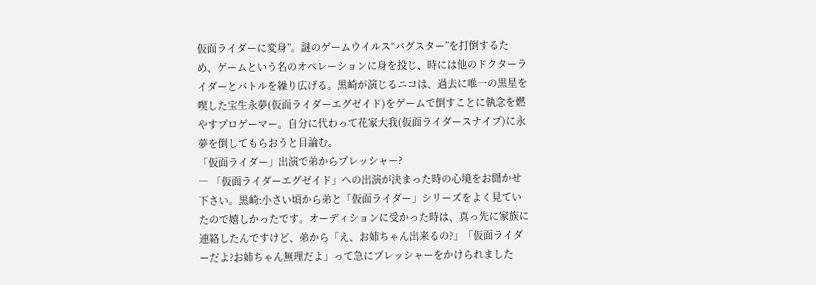仮面ライダーに変身”。謎のゲームウイルス“バグスター”を打倒するため、ゲームという名のオペレーションに身を投じ、時には他のドクターライダーとバトルを繰り広げる。黒崎が演じるニコは、過去に唯一の黒星を喫した宝生永夢(仮面ライダーエグゼイド)をゲームで倒すことに執念を燃やすプロゲーマー。自分に代わって花家大我(仮面ライダースナイプ)に永夢を倒してもらおうと目論む。
「仮面ライダー」出演で弟からプレッシャー?
― 「仮面ライダーエグゼイド」への出演が決まった時の心境をお聞かせ下さい。黒崎:小さい頃から弟と「仮面ライダー」シリーズをよく見ていたので嬉しかったです。オーディションに受かった時は、真っ先に家族に連絡したんですけど、弟から「え、お姉ちゃん出来るの?」「仮面ライダーだよ?お姉ちゃん無理だよ」って急にプレッシャーをかけられました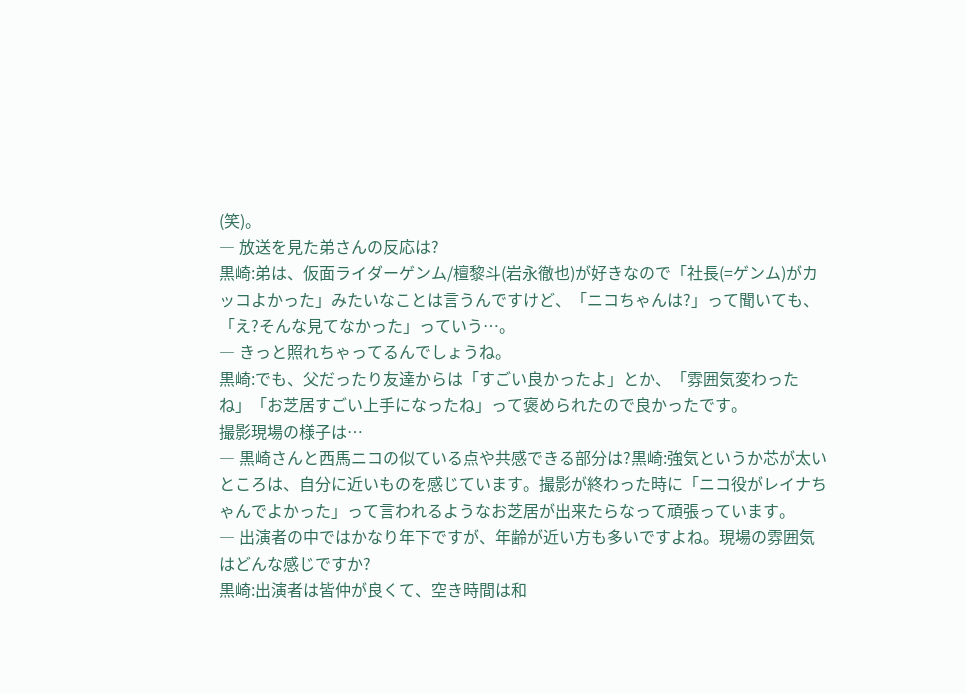(笑)。
― 放送を見た弟さんの反応は?
黒崎:弟は、仮面ライダーゲンム/檀黎斗(岩永徹也)が好きなので「社長(=ゲンム)がカッコよかった」みたいなことは言うんですけど、「ニコちゃんは?」って聞いても、「え?そんな見てなかった」っていう…。
― きっと照れちゃってるんでしょうね。
黒崎:でも、父だったり友達からは「すごい良かったよ」とか、「雰囲気変わったね」「お芝居すごい上手になったね」って褒められたので良かったです。
撮影現場の様子は…
― 黒崎さんと西馬ニコの似ている点や共感できる部分は?黒崎:強気というか芯が太いところは、自分に近いものを感じています。撮影が終わった時に「ニコ役がレイナちゃんでよかった」って言われるようなお芝居が出来たらなって頑張っています。
― 出演者の中ではかなり年下ですが、年齢が近い方も多いですよね。現場の雰囲気はどんな感じですか?
黒崎:出演者は皆仲が良くて、空き時間は和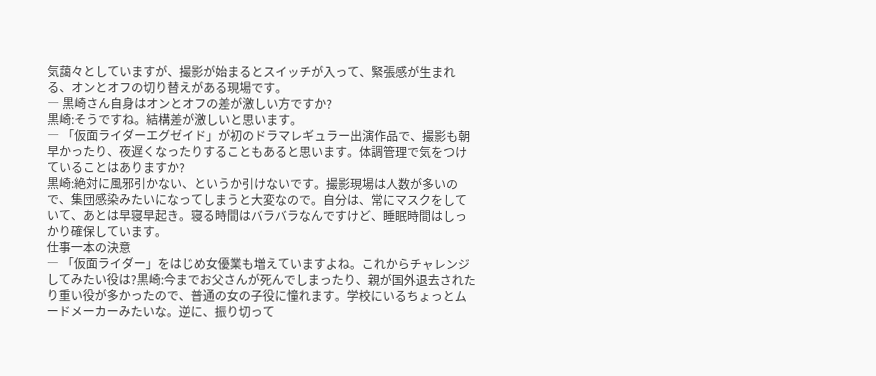気藹々としていますが、撮影が始まるとスイッチが入って、緊張感が生まれる、オンとオフの切り替えがある現場です。
― 黒崎さん自身はオンとオフの差が激しい方ですか?
黒崎:そうですね。結構差が激しいと思います。
― 「仮面ライダーエグゼイド」が初のドラマレギュラー出演作品で、撮影も朝早かったり、夜遅くなったりすることもあると思います。体調管理で気をつけていることはありますか?
黒崎:絶対に風邪引かない、というか引けないです。撮影現場は人数が多いので、集団感染みたいになってしまうと大変なので。自分は、常にマスクをしていて、あとは早寝早起き。寝る時間はバラバラなんですけど、睡眠時間はしっかり確保しています。
仕事一本の決意
― 「仮面ライダー」をはじめ女優業も増えていますよね。これからチャレンジしてみたい役は?黒崎:今までお父さんが死んでしまったり、親が国外退去されたり重い役が多かったので、普通の女の子役に憧れます。学校にいるちょっとムードメーカーみたいな。逆に、振り切って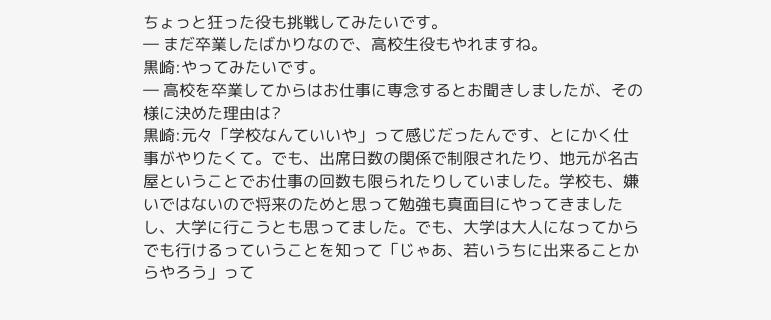ちょっと狂った役も挑戦してみたいです。
― まだ卒業したばかりなので、高校生役もやれますね。
黒崎:やってみたいです。
― 高校を卒業してからはお仕事に専念するとお聞きしましたが、その様に決めた理由は?
黒崎:元々「学校なんていいや」って感じだったんです、とにかく仕事がやりたくて。でも、出席日数の関係で制限されたり、地元が名古屋ということでお仕事の回数も限られたりしていました。学校も、嫌いではないので将来のためと思って勉強も真面目にやってきましたし、大学に行こうとも思ってました。でも、大学は大人になってからでも行けるっていうことを知って「じゃあ、若いうちに出来ることからやろう」って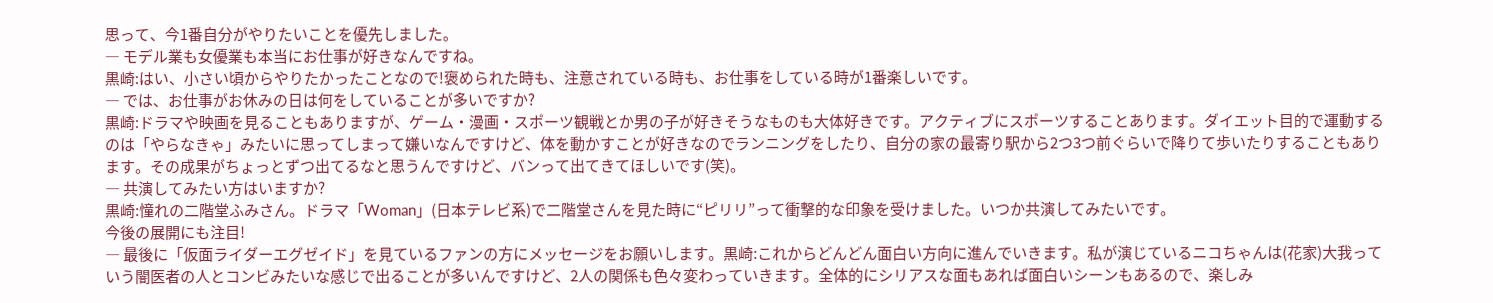思って、今1番自分がやりたいことを優先しました。
― モデル業も女優業も本当にお仕事が好きなんですね。
黒崎:はい、小さい頃からやりたかったことなので!褒められた時も、注意されている時も、お仕事をしている時が1番楽しいです。
― では、お仕事がお休みの日は何をしていることが多いですか?
黒崎:ドラマや映画を見ることもありますが、ゲーム・漫画・スポーツ観戦とか男の子が好きそうなものも大体好きです。アクティブにスポーツすることあります。ダイエット目的で運動するのは「やらなきゃ」みたいに思ってしまって嫌いなんですけど、体を動かすことが好きなのでランニングをしたり、自分の家の最寄り駅から2つ3つ前ぐらいで降りて歩いたりすることもあります。その成果がちょっとずつ出てるなと思うんですけど、バンって出てきてほしいです(笑)。
― 共演してみたい方はいますか?
黒崎:憧れの二階堂ふみさん。ドラマ「Woman」(日本テレビ系)で二階堂さんを見た時に“ピリリ”って衝撃的な印象を受けました。いつか共演してみたいです。
今後の展開にも注目!
― 最後に「仮面ライダーエグゼイド」を見ているファンの方にメッセージをお願いします。黒崎:これからどんどん面白い方向に進んでいきます。私が演じているニコちゃんは(花家)大我っていう闇医者の人とコンビみたいな感じで出ることが多いんですけど、2人の関係も色々変わっていきます。全体的にシリアスな面もあれば面白いシーンもあるので、楽しみ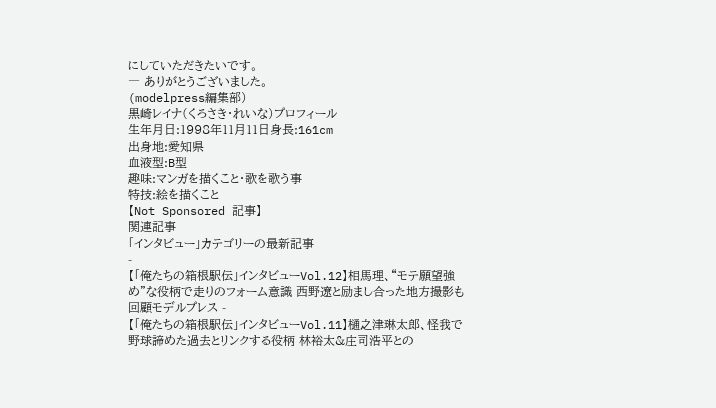にしていただきたいです。
― ありがとうございました。
(modelpress編集部)
黒崎レイナ(くろさき・れいな)プロフィール
生年月日:1998年11月11日身長:161cm
出身地:愛知県
血液型:B型
趣味:マンガを描くこと・歌を歌う事
特技:絵を描くこと
【Not Sponsored 記事】
関連記事
「インタビュー」カテゴリーの最新記事
-
【「俺たちの箱根駅伝」インタビューVol.12】相馬理、“モテ願望強め”な役柄で走りのフォーム意識 西野遼と励まし合った地方撮影も回顧モデルプレス -
【「俺たちの箱根駅伝」インタビューVol.11】樋之津琳太郎、怪我で野球諦めた過去とリンクする役柄 林裕太&庄司浩平との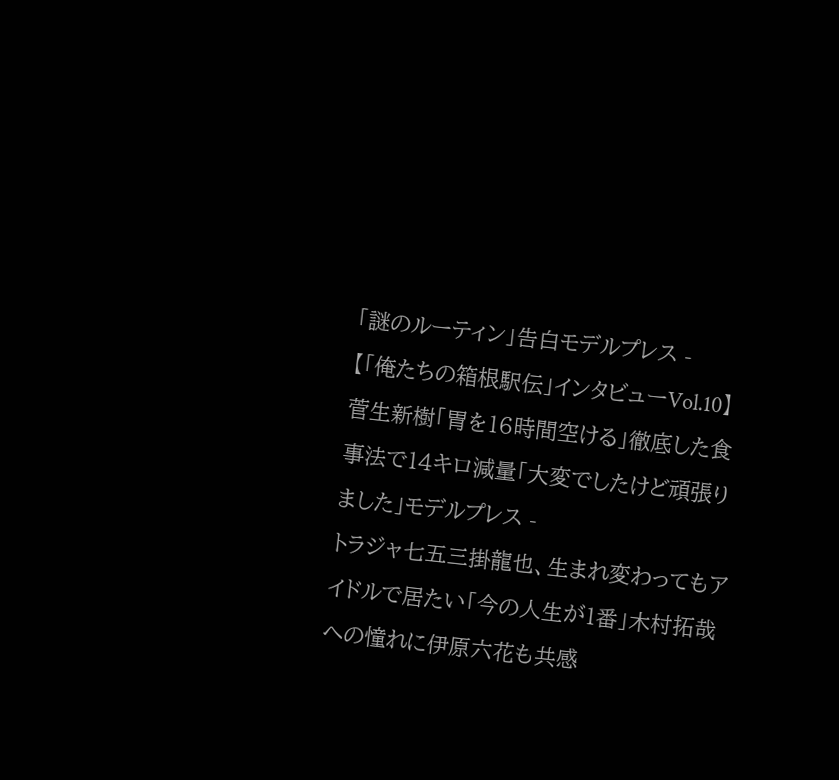「謎のルーティン」告白モデルプレス -
【「俺たちの箱根駅伝」インタビューVol.10】菅生新樹「胃を16時間空ける」徹底した食事法で14キロ減量「大変でしたけど頑張りました」モデルプレス -
トラジャ七五三掛龍也、生まれ変わってもアイドルで居たい「今の人生が1番」木村拓哉への憧れに伊原六花も共感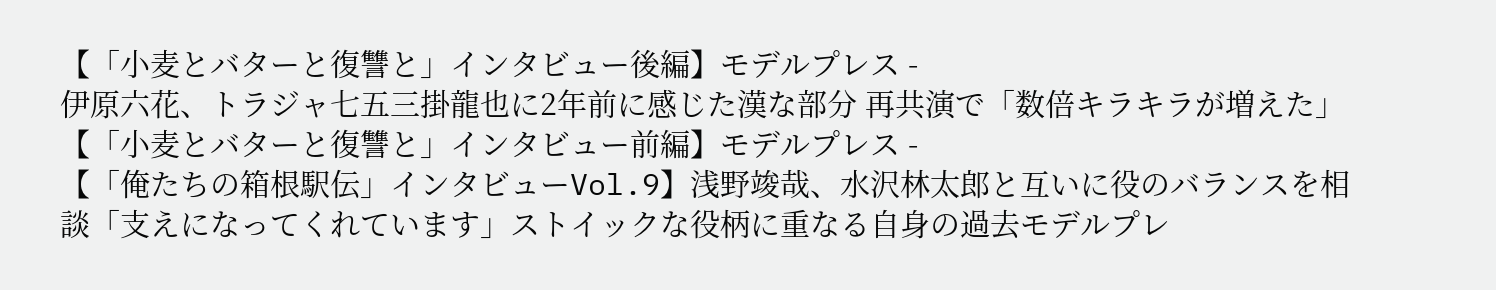【「小麦とバターと復讐と」インタビュー後編】モデルプレス -
伊原六花、トラジャ七五三掛龍也に2年前に感じた漢な部分 再共演で「数倍キラキラが増えた」【「小麦とバターと復讐と」インタビュー前編】モデルプレス -
【「俺たちの箱根駅伝」インタビューVol.9】浅野竣哉、水沢林太郎と互いに役のバランスを相談「支えになってくれています」ストイックな役柄に重なる自身の過去モデルプレ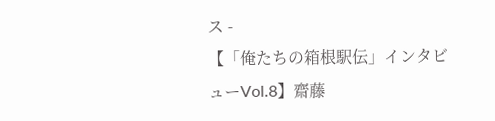ス -
【「俺たちの箱根駅伝」インタビューVol.8】齋藤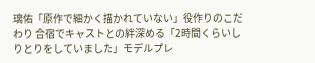璃佑「原作で細かく描かれていない」役作りのこだわり 合宿でキャストとの絆深める「2時間くらいしりとりをしていました」モデルプレ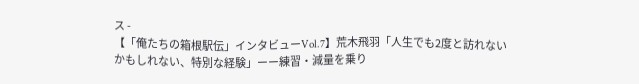ス -
【「俺たちの箱根駅伝」インタビューVol.7】荒木飛羽「人生でも2度と訪れないかもしれない、特別な経験」ーー練習・減量を乗り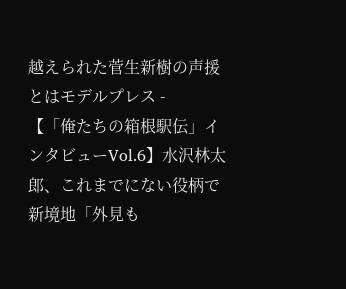越えられた菅生新樹の声援とはモデルプレス -
【「俺たちの箱根駅伝」インタビューVol.6】水沢林太郎、これまでにない役柄で新境地「外見も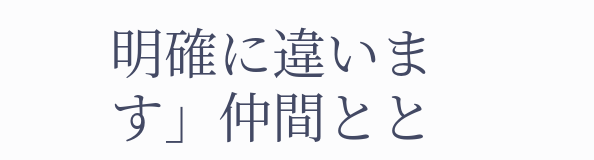明確に違います」仲間とと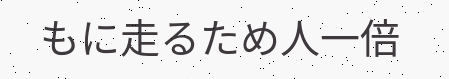もに走るため人一倍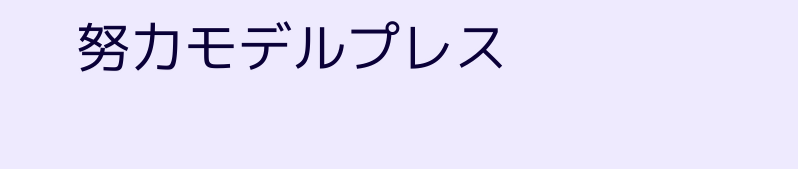努力モデルプレス